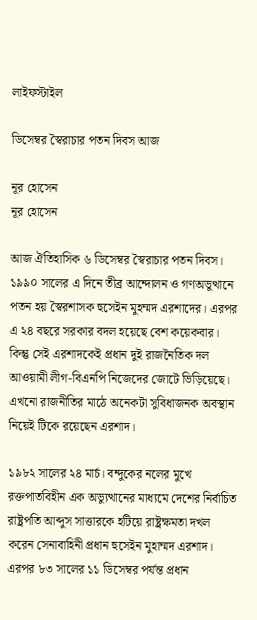লাইফস্টাইল

ডিসেম্বর স্বৈরাচার পতন দিবস আজ

নূর হোসেন
নূর হোসেন

আজ ঐতিহাসিক ৬ ডিসেম্বর স্বৈরাচার পতন দিবস। ১৯৯০ সালের এ দিনে তীব্র আন্দোলন ও গণঅভুত্থানে পতন হয় স্বৈরশাসক হুসেইন মুহম্মদ এরশাদের। এরপর এ ২৪ বছরে সরকার বদল হয়েছে বেশ কয়েকবার। কিন্তু সেই এরশাদকেই প্রধান দুই রাজনৈতিক দল আওয়ামী লীগ-বিএনপি নিজেদের জোটে ভিড়িয়েছে। এখনো রাজনীতির মাঠে অনেকটা সুবিধাজনক অবস্থান নিয়েই টিকে রয়েছেন এরশাদ।

১৯৮২ সালের ২৪ মার্চ। বন্দুকের নলের মুখে রক্তপাতবিহীন এক অভ্যুত্থানের মাধ্যমে দেশের নির্বাচিত রাষ্ট্রপতি আব্দুস সাত্তারকে হটিয়ে রাষ্ট্রক্ষমতা দখল করেন সেনাবাহিনী প্রধান হুসেইন মুহাম্মদ এরশাদ। এরপর ৮৩ সালের ১১ ডিসেম্বর পর্যন্ত প্রধান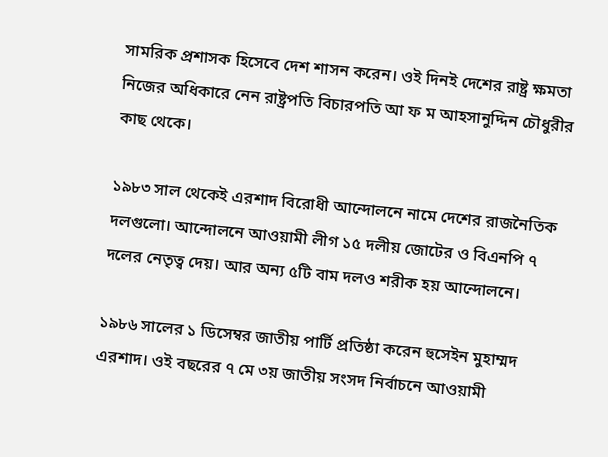সামরিক প্রশাসক হিসেবে দেশ শাসন করেন। ওই দিনই দেশের রাষ্ট্র ক্ষমতা নিজের অধিকারে নেন রাষ্ট্রপতি বিচারপতি আ ফ ম আহসানুদ্দিন চৌধুরীর কাছ থেকে।

১৯৮৩ সাল থেকেই এরশাদ বিরোধী আন্দোলনে নামে দেশের রাজনৈতিক দলগুলো। আন্দোলনে আওয়ামী লীগ ১৫ দলীয় জোটের ও বিএনপি ৭ দলের নেতৃত্ব দেয়। আর অন্য ৫টি বাম দলও শরীক হয় আন্দোলনে।

১৯৮৬ সালের ১ ডিসেম্বর জাতীয় পার্টি প্রতিষ্ঠা করেন হুসেইন মুহাম্মদ এরশাদ। ওই বছরের ৭ মে ৩য় জাতীয় সংসদ নির্বাচনে আওয়ামী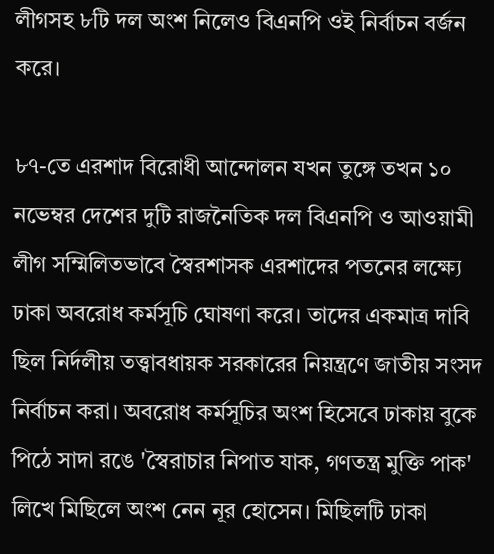লীগসহ ৮টি দল অংশ নিলেও বিএনপি ওই নির্বাচন বর্জন করে।

৮৭-তে এরশাদ বিরোধী আন্দোলন যখন তুঙ্গে তখন ১০ নভেম্বর দেশের দুটি রাজনৈতিক দল বিএনপি ও আওয়ামী লীগ সম্মিলিতভাবে স্বৈরশাসক এরশাদের পতনের লক্ষ্যে ঢাকা অবরোধ কর্মসূচি ঘোষণা করে। তাদের একমাত্র দাবি ছিল নির্দলীয় তত্ত্বাবধায়ক সরকারের নিয়ন্ত্রণে জাতীয় সংসদ নির্বাচন করা। অবরোধ কর্মসূচির অংশ হিসেবে ঢাকায় বুকে পিঠে সাদা রঙে 'স্বৈরাচার নিপাত যাক, গণতন্ত্র মুক্তি পাক' লিখে মিছিলে অংশ নেন নূর হোসেন। মিছিলটি ঢাকা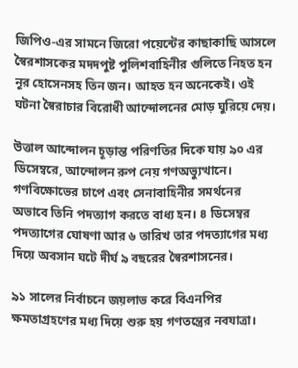জিপিও-এর সামনে জিরো পয়েন্টের কাছাকাছি আসলে স্বৈরশাসকের মদদপুষ্ট পুলিশবাহিনীর গুলিতে নিহত হন নূর হোসেনসহ তিন জন। আহত হন অনেকেই। ওই ঘটনা স্বৈরাচার বিরোধী আন্দোলনের মোড় ঘুরিয়ে দেয়।

উত্তাল আন্দোলন চূড়ান্ত পরিণতির দিকে যায় ৯০ এর ডিসেম্বরে, আন্দোলন রুপ নেয় গণঅভ্যুত্থানে। গণবিক্ষোভের চাপে এবং সেনাবাহিনীর সমর্থনের অভাবে তিনি পদত্যাগ করতে বাধ্য হন। ৪ ডিসেম্বর পদত্যাগের ঘোষণা আর ৬ তারিখ তার পদত্যাগের মধ্য দিয়ে অবসান ঘটে দীর্ঘ ৯ বছরের স্বৈরশাসনের।

৯১ সালের নির্বাচনে জয়লাভ করে বিএনপির ক্ষমতাগ্রহণের মধ্য দিয়ে শুরু হয় গণতন্ত্রের নবযাত্রা।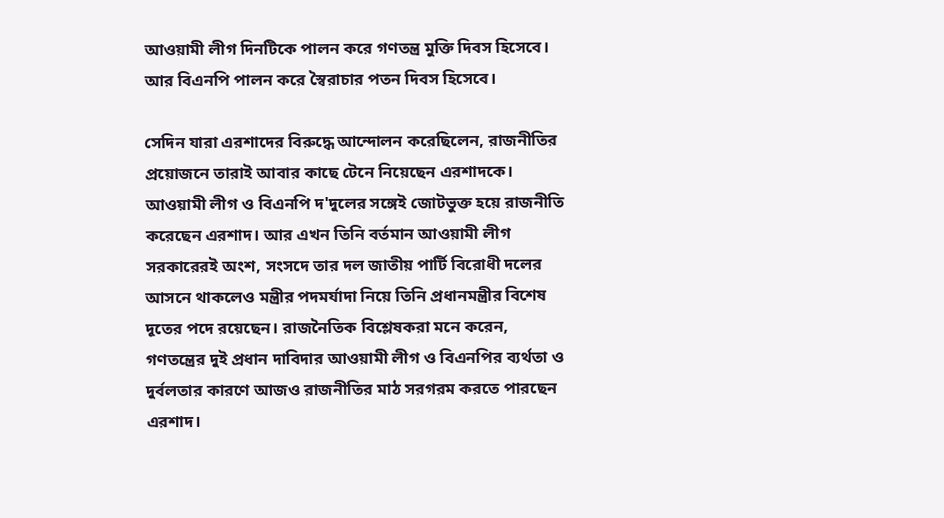আওয়ামী লীগ দিনটিকে পালন করে গণতন্ত্র মুক্তি দিবস হিসেবে। আর বিএনপি পালন করে স্বৈরাচার পতন দিবস হিসেবে।

সেদিন যারা এরশাদের বিরুদ্ধে আন্দোলন করেছিলেন, রাজনীতির প্রয়োজনে তারাই আবার কাছে টেনে নিয়েছেন এরশাদকে। আওয়ামী লীগ ও বিএনপি দ'দুলের সঙ্গেই জোটভুক্ত হয়ে রাজনীতি করেছেন এরশাদ। আর এখন তিনি বর্তমান আওয়ামী লীগ সরকারেরই অংশ, সংসদে তার দল জাতীয় পার্টি বিরোধী দলের আসনে থাকলেও মন্ত্রীর পদমর্যাদা নিয়ে তিনি প্রধানমন্ত্রীর বিশেষ দূতের পদে রয়েছেন। রাজনৈতিক বিশ্লেষকরা মনে করেন, গণতন্ত্রের দুই প্রধান দাবিদার আওয়ামী লীগ ও বিএনপির ব্যর্থতা ও দুর্বলতার কারণে আজও রাজনীতির মাঠ সরগরম করতে পারছেন এরশাদ।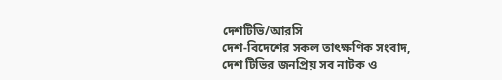দেশটিভি/আরসি
দেশ-বিদেশের সকল তাৎক্ষণিক সংবাদ, দেশ টিভির জনপ্রিয় সব নাটক ও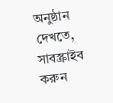অনুষ্ঠান দেখতে, সাবস্ক্রাইব করুন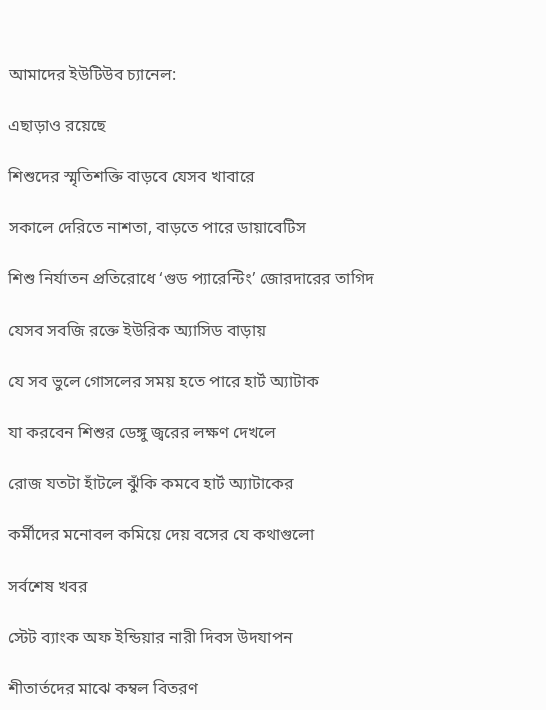আমাদের ইউটিউব চ্যানেল:

এছাড়াও রয়েছে

শিশুদের স্মৃতিশক্তি বাড়বে যেসব খাবারে

সকালে দেরিতে নাশতা, বাড়তে পারে ডায়াবেটিস

শিশু নির্যাতন প্রতিরোধে ‘গুড প্যারেন্টিং’ জোরদারের তাগিদ

যেসব সবজি রক্তে ইউরিক অ্যাসিড বাড়ায়

যে সব ভুলে গোসলের সময় হতে পারে হার্ট অ্যাটাক

যা করবেন শিশুর ডেঙ্গু জ্বরের লক্ষণ দেখলে

রোজ যতটা হাঁটলে ঝুঁকি কমবে হার্ট অ্যাটাকের

কর্মীদের মনোবল কমিয়ে দেয় বসের যে কথাগুলো

সর্বশেষ খবর

স্টেট ব্যাংক অফ ইন্ডিয়ার নারী দিবস উদযাপন

শীতার্তদের মাঝে কম্বল বিতরণ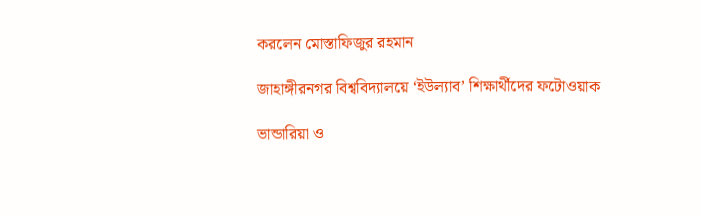করলেন মোস্তাফিজুর রহমান

জাহাঙ্গীরনগর বিশ্ববিদ্যালয়ে ‘ইউল্যাব’ শিক্ষার্থীদের ফটোওয়াক

ভান্ডারিয়া ও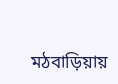মঠবাড়িয়ায়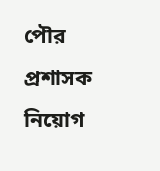পৌর প্রশাসক নিয়োগ